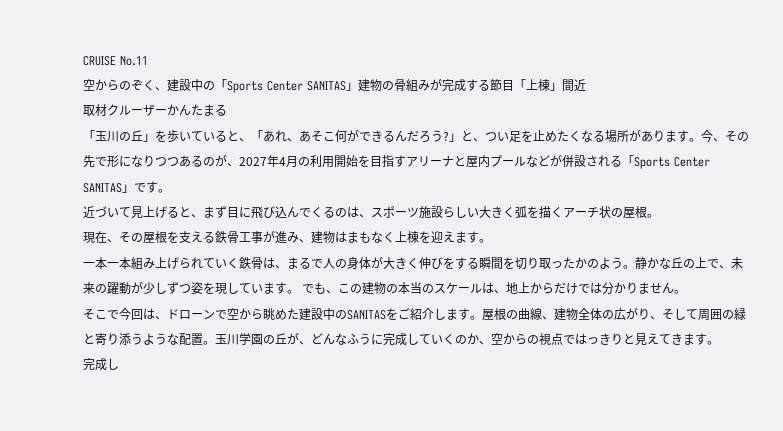CRUISE No.11
空からのぞく、建設中の「Sports Center SANITAS」建物の骨組みが完成する節目「上棟」間近
取材クルーザーかんたまる
「玉川の丘」を歩いていると、「あれ、あそこ何ができるんだろう?」と、つい足を止めたくなる場所があります。今、その先で形になりつつあるのが、2027年4月の利用開始を目指すアリーナと屋内プールなどが併設される「Sports Center SANITAS」です。
近づいて見上げると、まず目に飛び込んでくるのは、スポーツ施設らしい大きく弧を描くアーチ状の屋根。
現在、その屋根を支える鉄骨工事が進み、建物はまもなく上棟を迎えます。
一本一本組み上げられていく鉄骨は、まるで人の身体が大きく伸びをする瞬間を切り取ったかのよう。静かな丘の上で、未来の躍動が少しずつ姿を現しています。 でも、この建物の本当のスケールは、地上からだけでは分かりません。
そこで今回は、ドローンで空から眺めた建設中のSANITASをご紹介します。屋根の曲線、建物全体の広がり、そして周囲の緑と寄り添うような配置。玉川学園の丘が、どんなふうに完成していくのか、空からの視点ではっきりと見えてきます。
完成し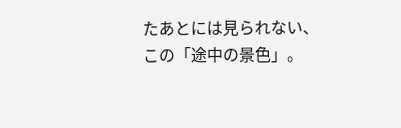たあとには見られない、この「途中の景色」。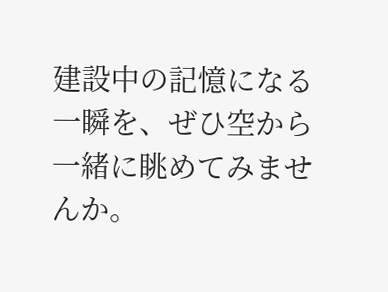建設中の記憶になる一瞬を、ぜひ空から一緒に眺めてみませんか。